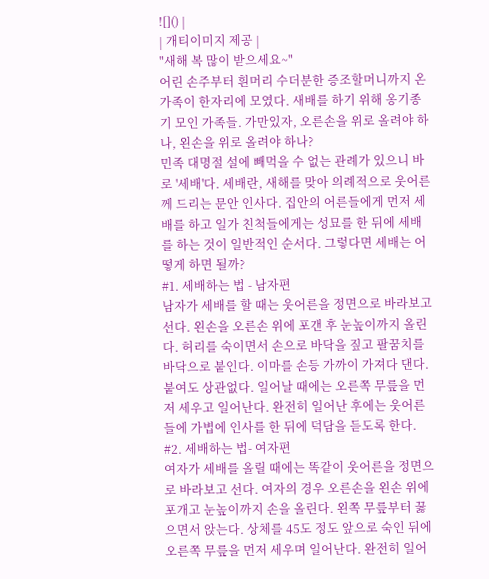![]() |
| 개티이미지 제공 |
"새해 복 많이 받으세요~"
어린 손주부터 흰머리 수더분한 증조할머니까지 온 가족이 한자리에 모였다. 새배를 하기 위해 옹기종기 모인 가족들. 가만있자, 오른손을 위로 올려야 하나, 왼손을 위로 올려야 하나?
민족 대명절 설에 빼먹을 수 없는 관례가 있으니 바로 '세배'다. 세배란, 새해를 맞아 의례적으로 웃어른께 드리는 문안 인사다. 집안의 어른들에게 먼저 세배를 하고 일가 친척들에게는 성묘를 한 뒤에 세배를 하는 것이 일반적인 순서다. 그렇다면 세배는 어떻게 하면 될까?
#1. 세배하는 법 - 남자편
남자가 세배를 할 때는 웃어른을 정면으로 바라보고 선다. 왼손을 오른손 위에 포갠 후 눈높이까지 올린다. 허리를 숙이면서 손으로 바닥을 짚고 팔꿈치를 바닥으로 붙인다. 이마를 손등 가까이 가져다 댄다. 붙여도 상관없다. 일어날 때에는 오른쪽 무릎을 먼저 세우고 일어난다. 완전히 일어난 후에는 웃어른들에 가볍에 인사를 한 뒤에 덕담을 듣도록 한다.
#2. 세배하는 법- 여자편
여자가 세배를 올릴 때에는 똑같이 웃어른을 정면으로 바라보고 선다. 여자의 경우 오른손을 왼손 위에 포개고 눈높이까지 손을 올린다. 왼쪽 무릎부터 꿇으면서 앉는다. 상체를 45도 정도 앞으로 숙인 뒤에 오른쪽 무릎을 먼저 세우며 일어난다. 완전히 일어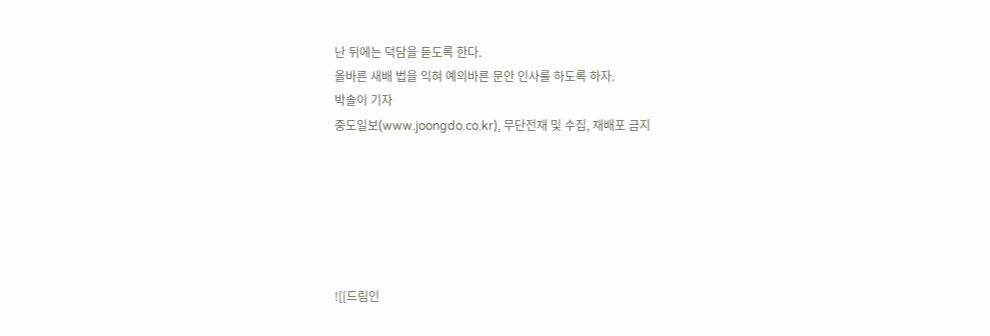난 뒤에는 덕담을 듣도록 한다.
올바른 새배 법을 익혀 예의바른 문안 인사를 하도록 하자.
박솔이 기자
중도일보(www.joongdo.co.kr), 무단전재 및 수집, 재배포 금지






![[드림인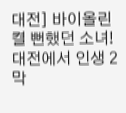대전] 바이올린 켤 뻔했던 소녀! 대전에서 인생 2막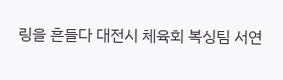링을 흔들다 대전시 체육회 복싱팀 서연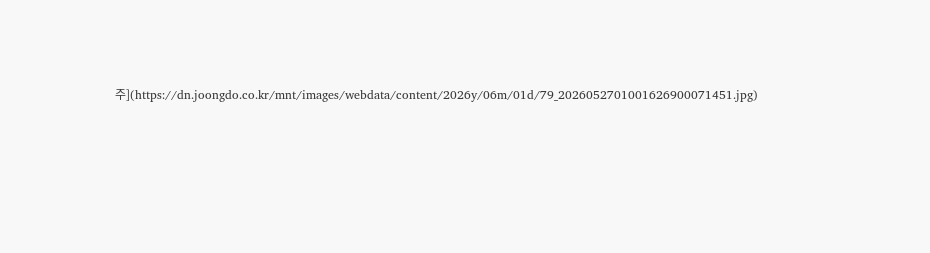주](https://dn.joongdo.co.kr/mnt/images/webdata/content/2026y/06m/01d/79_2026052701001626900071451.jpg)